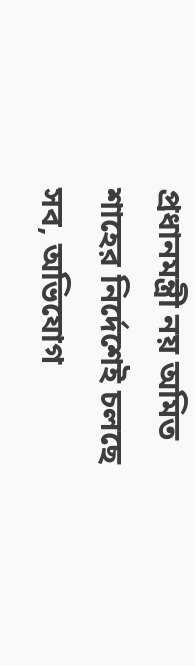প্রধানমন্ত্রী নয় অমিত শাহের নির্দেশেই চলছে সব, অভিযোগ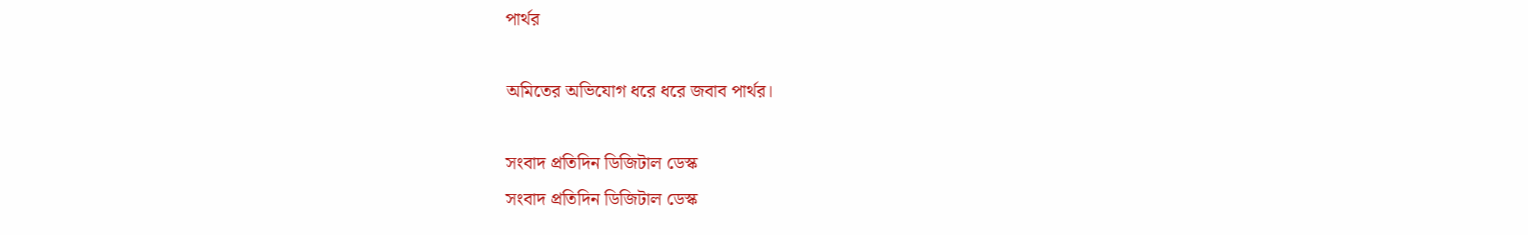পার্থর

অমিতের অভিযোগ ধরে ধরে জবাব পার্থর।

সংবাদ প্রতিদিন ডিজিটাল ডেস্ক
সংবাদ প্রতিদিন ডিজিটাল ডেস্ক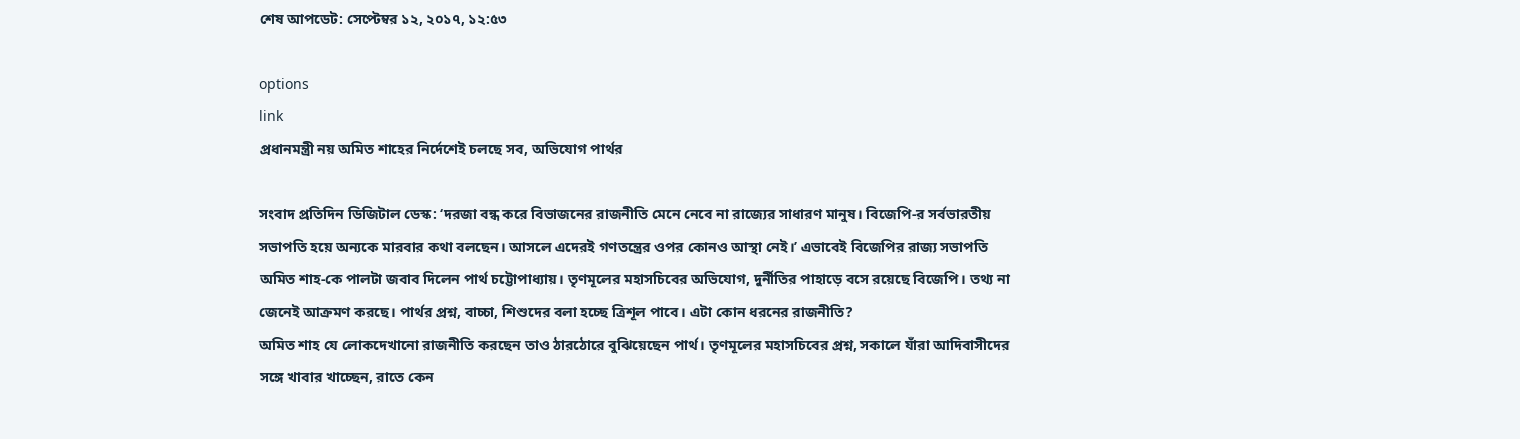শেষ আপডেট: সেপ্টেম্বর ১২, ২০১৭, ১২:৫৩

options
link
প্রধানমন্ত্রী নয় অমিত শাহের নির্দেশেই চলছে সব, অভিযোগ পার্থর

সংবাদ প্রতিদিন ডিজিটাল ডেস্ক: ‘দরজা বন্ধ করে বিভাজনের রাজনীতি মেনে নেবে না রাজ্যের সাধারণ মানুষ। বিজেপি-র সর্বভারতীয় সভাপতি হয়ে অন্যকে মারবার কথা বলছেন। আসলে এদেরই গণতন্ত্রের ওপর কোনও আস্থা নেই।’ এভাবেই বিজেপির রাজ্য সভাপতি অমিত শাহ-কে পালটা জবাব দিলেন পার্থ চট্টোপাধ্যায়। তৃণমূলের মহাসচিবের অভিযোগ, দুর্নীতির পাহাড়ে বসে রয়েছে বিজেপি। তথ্য না জেনেই আক্রমণ করছে। পার্থর প্রশ্ন, বাচ্চা, শিশুদের বলা হচ্ছে ত্রিশূল পাবে। এটা কোন ধরনের রাজনীতি?
অমিত শাহ যে লোকদেখানো রাজনীতি করছেন তাও ঠারঠোরে বুঝিয়েছেন পার্থ। তৃণমূলের মহাসচিবের প্রশ্ন, সকালে যাঁরা আদিবাসীদের সঙ্গে খাবার খাচ্ছেন, রাতে কেন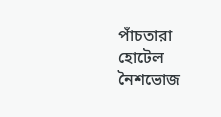পাঁচতারা হোটেল নৈশভোজ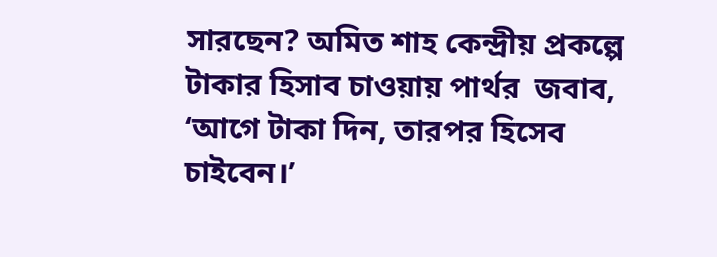সারছেন? অমিত শাহ কেন্দ্রীয় প্রকল্পে টাকার হিসাব চাওয়ায় পার্থর  জবাব, ‘আগে টাকা দিন, তারপর হিসেব চাইবেন।’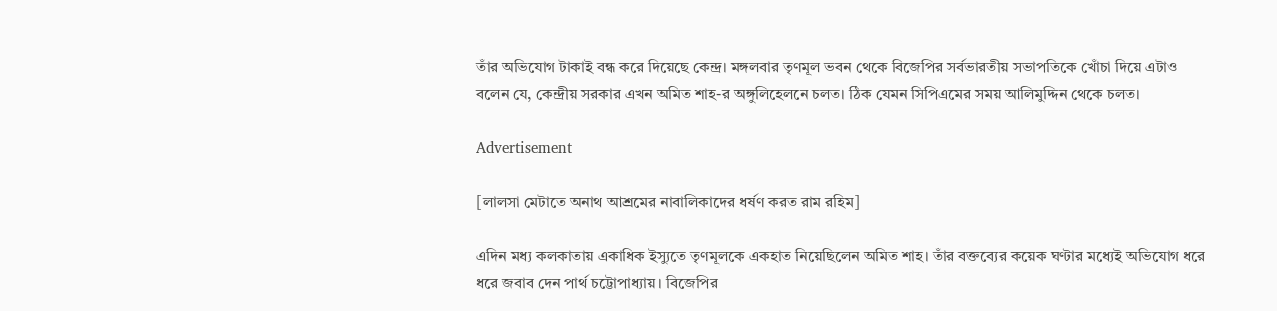তাঁর অভিযোগ টাকাই বন্ধ করে দিয়েছে কেন্দ্র। মঙ্গলবার তৃণমূল ভবন থেকে বিজেপির সর্বভারতীয় সভাপতিকে খোঁচা দিয়ে এটাও বলেন যে, কেন্দ্রীয় সরকার এখন অমিত শাহ-র অঙ্গুলিহেলনে চলত। ঠিক যেমন সিপিএমের সময় আলিমুদ্দিন থেকে চলত।

Advertisement

[লালসা মেটাতে অনাথ আশ্রমের নাবালিকাদের ধর্ষণ করত রাম রহিম]

এদিন মধ্য কলকাতায় একাধিক ইস্যুতে তৃণমূলকে একহাত নিয়েছিলেন অমিত শাহ। তাঁর বক্তব্যের কয়েক ঘণ্টার মধ্যেই অভিযোগ ধরে ধরে জবাব দেন পার্থ চট্টোপাধ্যায়। বিজেপির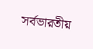সর্বভারতীয়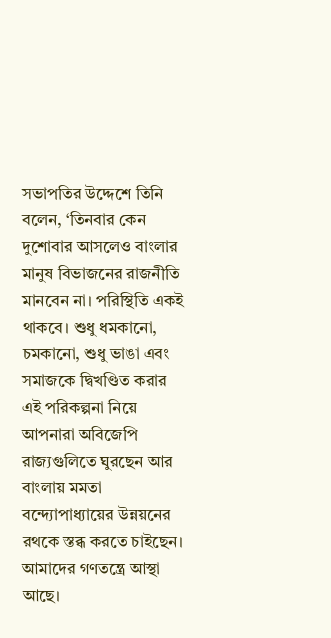সভাপতির উদ্দেশে তিনি বলেন, ‘তিনবার কেন দুশোবার আসলেও বাংলার মানুষ বিভাজনের রাজনীতি মানবেন না। পরিস্থিতি একই থাকবে। শুধু ধমকানো, চমকানো, শুধু ভাঙা এবং সমাজকে দ্বিখণ্ডিত করার এই পরিকল্পনা নিয়ে আপনারা অবিজেপি রাজ্যগুলিতে ঘুরছেন আর বাংলায় মমতা বন্দ্যোপাধ্যায়ের উন্নয়নের রথকে স্তব্ধ করতে চাইছেন। আমাদের গণতন্ত্রে আস্থা আছে।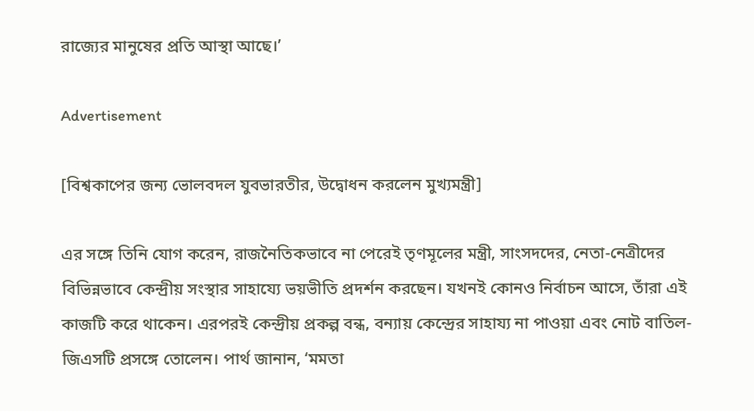রাজ্যের মানুষের প্রতি আস্থা আছে।’

Advertisement

[বিশ্বকাপের জন্য ভোলবদল যুবভারতীর, উদ্বোধন করলেন মুখ্যমন্ত্রী]

এর সঙ্গে তিনি যোগ করেন, রাজনৈতিকভাবে না পেরেই তৃণমূলের মন্ত্রী, সাংসদদের, নেতা-নেত্রীদের বিভিন্নভাবে কেন্দ্রীয় সংস্থার সাহায্যে ভয়ভীতি প্রদর্শন করছেন। যখনই কোনও নির্বাচন আসে, তাঁরা এই কাজটি করে থাকেন। এরপরই কেন্দ্রীয় প্রকল্প বন্ধ, বন্যায় কেন্দ্রের সাহায্য না পাওয়া এবং নোট বাতিল-জিএসটি প্রসঙ্গে তোলেন। পার্থ জানান, ‘মমতা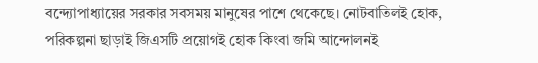বন্দ্যোপাধ্যায়ের সরকার সবসময় মানুষের পাশে থেকেছে। নোটবাতিলই হোক, পরিকল্পনা ছাড়াই জিএসটি প্রয়োগই হোক কিংবা জমি আন্দোলনই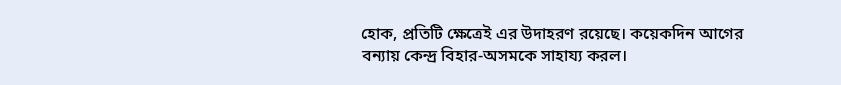হোক, প্রতিটি ক্ষেত্রেই এর উদাহরণ রয়েছে। কয়েকদিন আগের বন্যায় কেন্দ্র বিহার-অসমকে সাহায্য করল।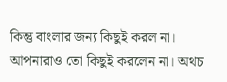কিন্তু বাংলার জন্য কিছুই করল না। আপনারাও তো কিছুই করলেন না। অথচ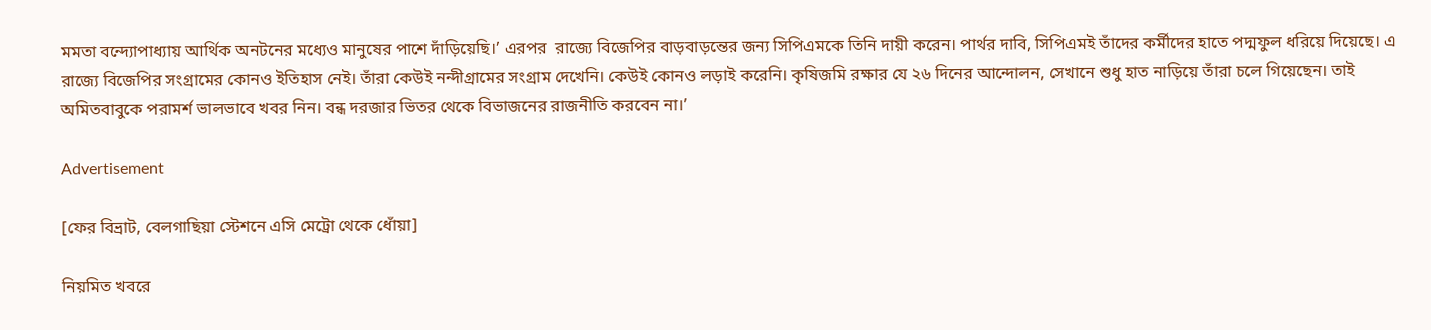মমতা বন্দ্যোপাধ্যায় আর্থিক অনটনের মধ্যেও মানুষের পাশে দাঁড়িয়েছি।’ এরপর  রাজ্যে বিজেপির বাড়বাড়ন্তের জন্য সিপিএমকে তিনি দায়ী করেন। পার্থর দাবি, সিপিএমই তাঁদের কর্মীদের হাতে পদ্মফুল ধরিয়ে দিয়েছে। এ রাজ্যে বিজেপির সংগ্রামের কোনও ইতিহাস নেই। তাঁরা কেউই নন্দীগ্রামের সংগ্রাম দেখেনি। কেউই কোনও লড়াই করেনি। কৃষিজমি রক্ষার যে ২৬ দিনের আন্দোলন, সেখানে শুধু হাত নাড়িয়ে তাঁরা চলে গিয়েছেন। তাই অমিতবাবুকে পরামর্শ ভালভাবে খবর নিন। বন্ধ দরজার ভিতর থেকে বিভাজনের রাজনীতি করবেন না।’

Advertisement

[ফের বিভ্রাট, বেলগাছিয়া স্টেশনে এসি মেট্রো থেকে ধোঁয়া]

নিয়মিত খবরে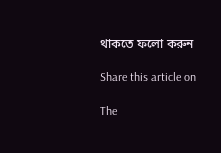থাকতে ফলো করুন

Share this article on

The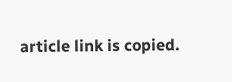article link is copied.